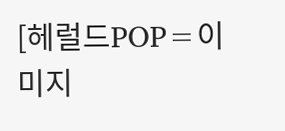[헤럴드POP=이미지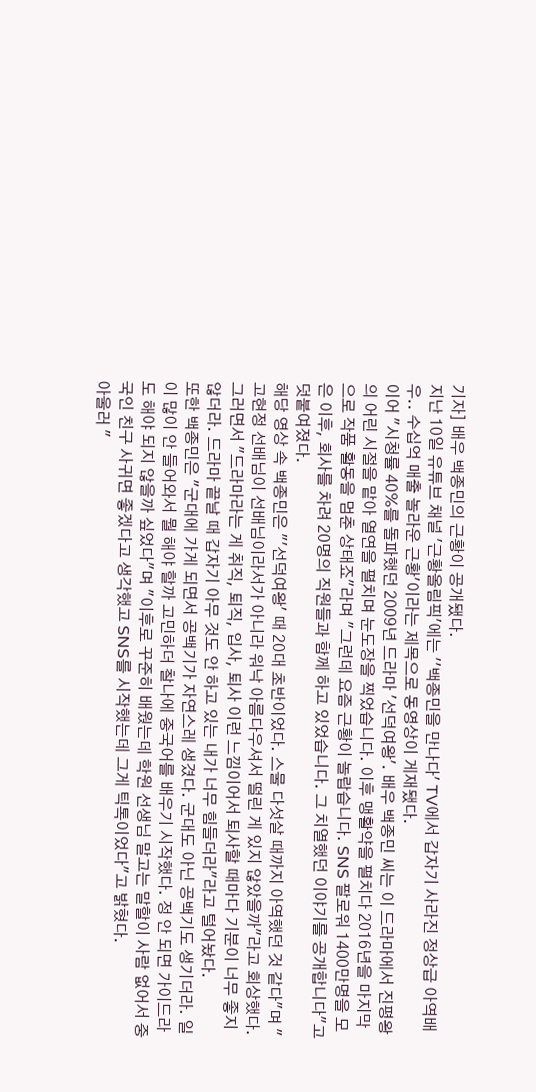기자] 배우 백종민의 근황이 공개됐다.
지난 10일 유튜브 채널 '근황올림픽'에는 ''백종민을 만나다' TV에서 갑자기 사라진 정상급 아역배우.. 수십억 매출 놀라운 근황'이라는 제목으로 동영상이 게재됐다.
이어 "시청률 40%를 돌파했던 2009년 드라마 '선덕여왕'. 배우 백종민 씨는 이 드라마에서 진평왕의 어린 시절을 맡아 열연을 펼치며 눈도장을 찍었습니다. 이후 맹활약을 펼치다 2016년을 마지막으로 작품 활동을 멈춘 상태죠"라며 "그런데 요즘 근황이 놀랍습니다. SNS 팔로워 1400만명을 모은 이후, 회사를 차려 20명의 직원들과 함께 하고 있었습니다. 그 치열했던 이야기를 공개합니다"고 덧붙여졌다.
해당 영상 속 백종민은 "'선덕여왕' 때 20대 초반이었다. 스물 다섯살 때까지 아역했던 것 같다"며 "고현정 선배님이 선배님이라서가 아니라 워낙 아름다우셔서 떨린 게 있지 않았을까"라고 회상했다.
그러면서 "드라마라는 게 취직, 퇴직, 입사, 퇴사 이런 느낌이어서 퇴사할 때마다 기분이 너무 좋지 않더라. 드라마 끝날 때 갑자기 아무 것도 안 하고 있는 내가 너무 힘들더라"라고 털어놨다.
또한 백종민은 "군대에 가게 되면서 공백기가 자연스레 생겼다. 군대도 아닌 공백기도 생기더라. 일이 많이 안 들어와서 뭘 해야 할까 고민하더 찰나에 중국어를 배우기 시작했다. 정 안 되면 가이드라도 해야 되지 않을까 싶었다"며 "이후로 꾸준히 배웠는데 학원 선생님 말고는 말할이 사람 없어서 중국인 친구 사귀면 좋겠다고 생각했고 SNS를 시작했는데 그게 틱톡이었다"고 밝혔다.
아울러 "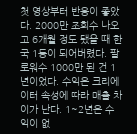첫 영상부터 반응이 좋았다. 2000만 조회수 나오고 6개월 정도 됐을 때 한국 1등이 되어버렸다. 팔로워수 1000만 된 건 1년이었다. 수익은 크리에이터 속성에 따라 매출 차이가 난다. 1~2년은 수익이 없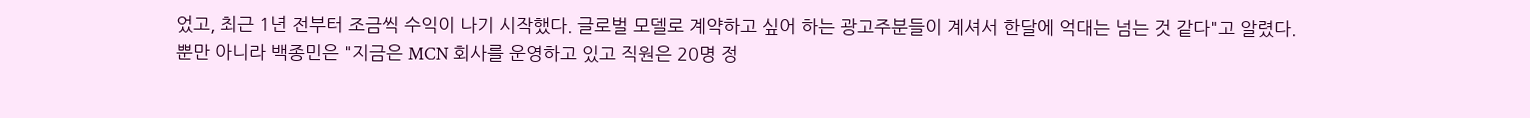었고, 최근 1년 전부터 조금씩 수익이 나기 시작했다. 글로벌 모델로 계약하고 싶어 하는 광고주분들이 계셔서 한달에 억대는 넘는 것 같다"고 알렸다.
뿐만 아니라 백종민은 "지금은 MCN 회사를 운영하고 있고 직원은 20명 정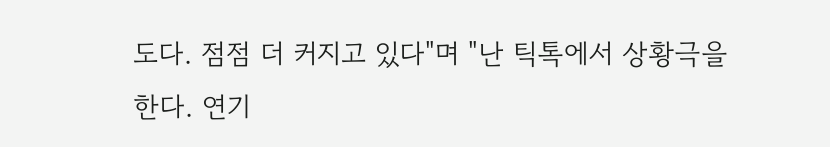도다. 점점 더 커지고 있다"며 "난 틱톡에서 상황극을 한다. 연기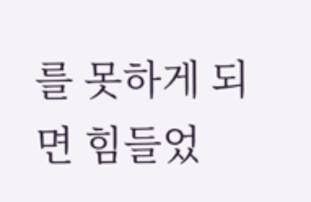를 못하게 되면 힘들었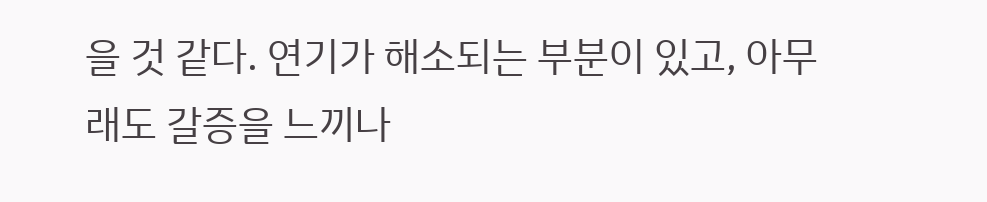을 것 같다. 연기가 해소되는 부분이 있고, 아무래도 갈증을 느끼나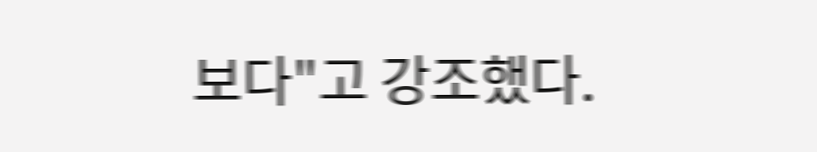보다"고 강조했다.